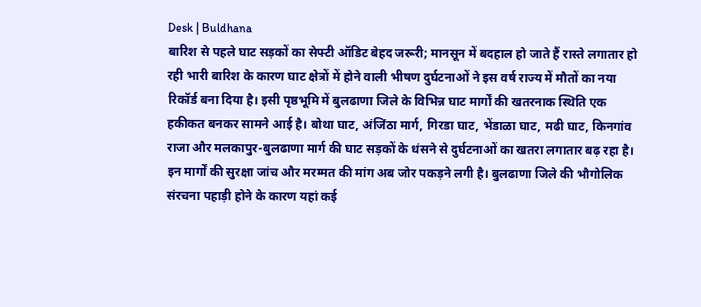Desk | Buldhana
बारिश से पहले घाट सड़कों का सेफ्टी ऑडिट बेहद जरूरी; मानसून में बदहाल हो जाते हैं रास्ते लगातार हो रही भारी बारिश के कारण घाट क्षेत्रों में होने वाली भीषण दुर्घटनाओं ने इस वर्ष राज्य में मौतों का नया रिकॉर्ड बना दिया है। इसी पृष्ठभूमि में बुलढाणा जिले के विभिन्न घाट मार्गों की खतरनाक स्थिति एक हकीकत बनकर सामने आई है। बोथा घाट, अंजिंठा मार्ग, गिरडा घाट, भेंडाळा घाट, मढी घाट, किनगांव राजा और मलकापुर-बुलढाणा मार्ग की घाट सड़कों के धंसने से दुर्घटनाओं का खतरा लगातार बढ़ रहा है। इन मार्गों की सुरक्षा जांच और मरम्मत की मांग अब जोर पकड़ने लगी है। बुलढाणा जिले की भौगोलिक संरचना पहाड़ी होने के कारण यहां कई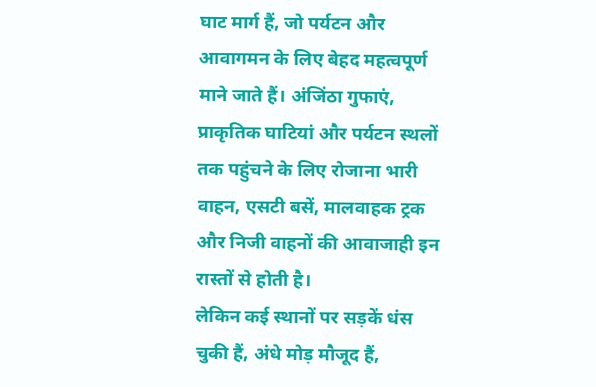घाट मार्ग हैं, जो पर्यटन और आवागमन के लिए बेहद महत्वपूर्ण माने जाते हैं। अंजिंठा गुफाएं, प्राकृतिक घाटियां और पर्यटन स्थलों तक पहुंचने के लिए रोजाना भारी वाहन, एसटी बसें, मालवाहक ट्रक और निजी वाहनों की आवाजाही इन रास्तों से होती है।
लेकिन कई स्थानों पर सड़कें धंस चुकी हैं, अंधे मोड़ मौजूद हैं,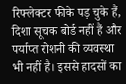रिफ्लेक्टर फीके पड़ चुके हैं, दिशा सूचक बोर्ड नहीं हैं और पर्याप्त रोशनी की व्यवस्था भी नहीं है। इससे हादसों का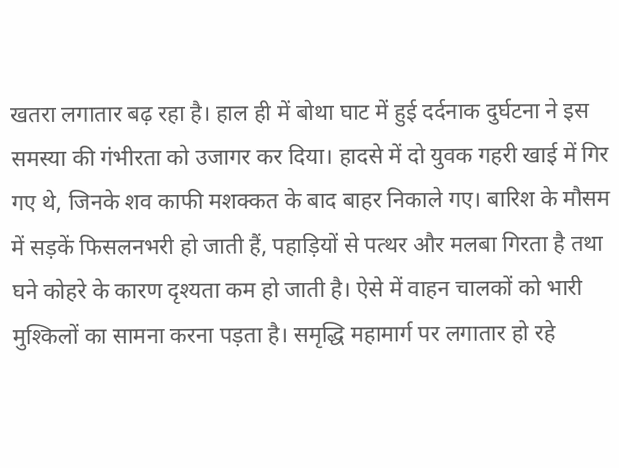खतरा लगातार बढ़ रहा है। हाल ही में बोथा घाट में हुई दर्दनाक दुर्घटना ने इस समस्या की गंभीरता को उजागर कर दिया। हादसे में दो युवक गहरी खाई में गिर गए थे, जिनके शव काफी मशक्कत के बाद बाहर निकाले गए। बारिश के मौसम में सड़कें फिसलनभरी हो जाती हैं, पहाड़ियों से पत्थर और मलबा गिरता है तथा घने कोहरे के कारण दृश्यता कम हो जाती है। ऐसे में वाहन चालकों को भारी मुश्किलों का सामना करना पड़ता है। समृद्धि महामार्ग पर लगातार हो रहे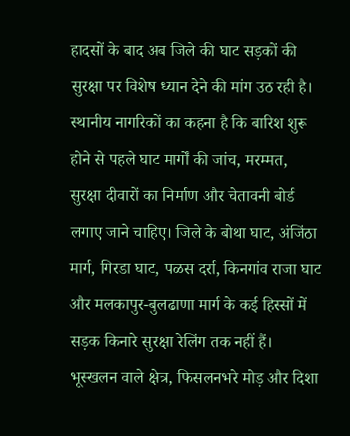हादसों के बाद अब जिले की घाट सड़कों की सुरक्षा पर विशेष ध्यान देने की मांग उठ रही है। स्थानीय नागरिकों का कहना है कि बारिश शुरू होने से पहले घाट मार्गों की जांच, मरम्मत, सुरक्षा दीवारों का निर्माण और चेतावनी बोर्ड लगाए जाने चाहिए। जिले के बोथा घाट, अंजिंठा मार्ग, गिरडा घाट, पळस दर्रा, किनगांव राजा घाट और मलकापुर-बुलढाणा मार्ग के कई हिस्सों में सड़क किनारे सुरक्षा रेलिंग तक नहीं हैं। भूस्खलन वाले क्षेत्र, फिसलनभरे मोड़ और दिशा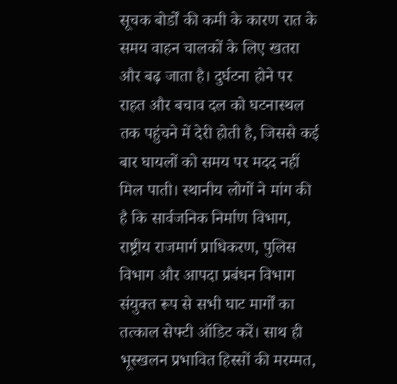सूचक बोर्डों की कमी के कारण रात के समय वाहन चालकों के लिए खतरा और बढ़ जाता है। दुर्घटना होने पर राहत और बचाव दल को घटनास्थल तक पहुंचने में देरी होती है, जिससे कई बार घायलों को समय पर मदद नहीं मिल पाती। स्थानीय लोगों ने मांग की है कि सार्वजनिक निर्माण विभाग, राष्ट्रीय राजमार्ग प्राधिकरण, पुलिस विभाग और आपदा प्रबंधन विभाग संयुक्त रूप से सभी घाट मार्गों का तत्काल सेफ्टी ऑडिट करें। साथ ही भूस्खलन प्रभावित हिस्सों की मरम्मत,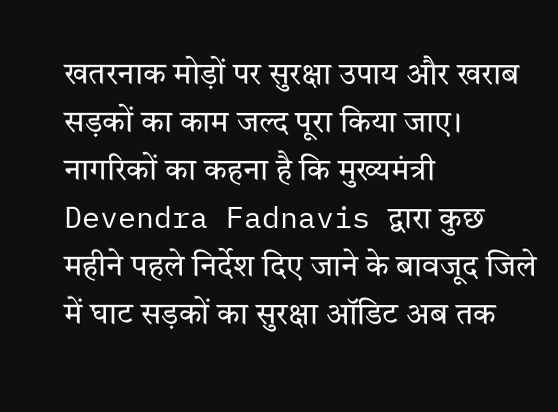खतरनाक मोड़ों पर सुरक्षा उपाय और खराब सड़कों का काम जल्द पूरा किया जाए। नागरिकों का कहना है कि मुख्यमंत्री Devendra Fadnavis द्वारा कुछ महीने पहले निर्देश दिए जाने के बावजूद जिले में घाट सड़कों का सुरक्षा ऑडिट अब तक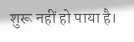शुरू नहीं हो पाया है।